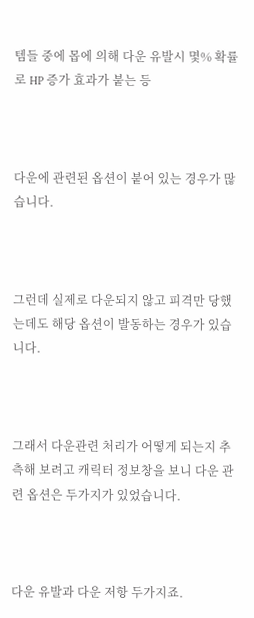템들 중에 몹에 의해 다운 유발시 몇% 확률로 HP 증가 효과가 붙는 등



다운에 관련된 옵션이 붙어 있는 경우가 많습니다.



그런데 실제로 다운되지 않고 피격만 당했는데도 해당 옵션이 발동하는 경우가 있습니다.



그래서 다운관련 처리가 어떻게 되는지 추측해 보려고 캐릭터 정보창을 보니 다운 관련 옵션은 두가지가 있었습니다.



다운 유발과 다운 저항 두가지죠.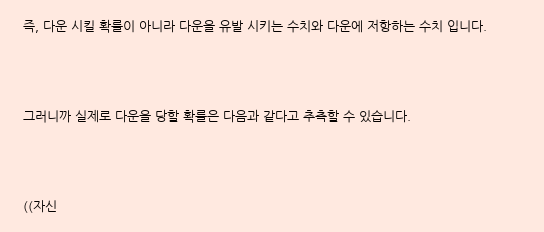즉, 다운 시킬 확률이 아니라 다운을 유발 시키는 수치와 다운에 저항하는 수치 입니다.



그러니까 실제로 다운을 당할 확률은 다음과 같다고 추측할 수 있습니다.



((자신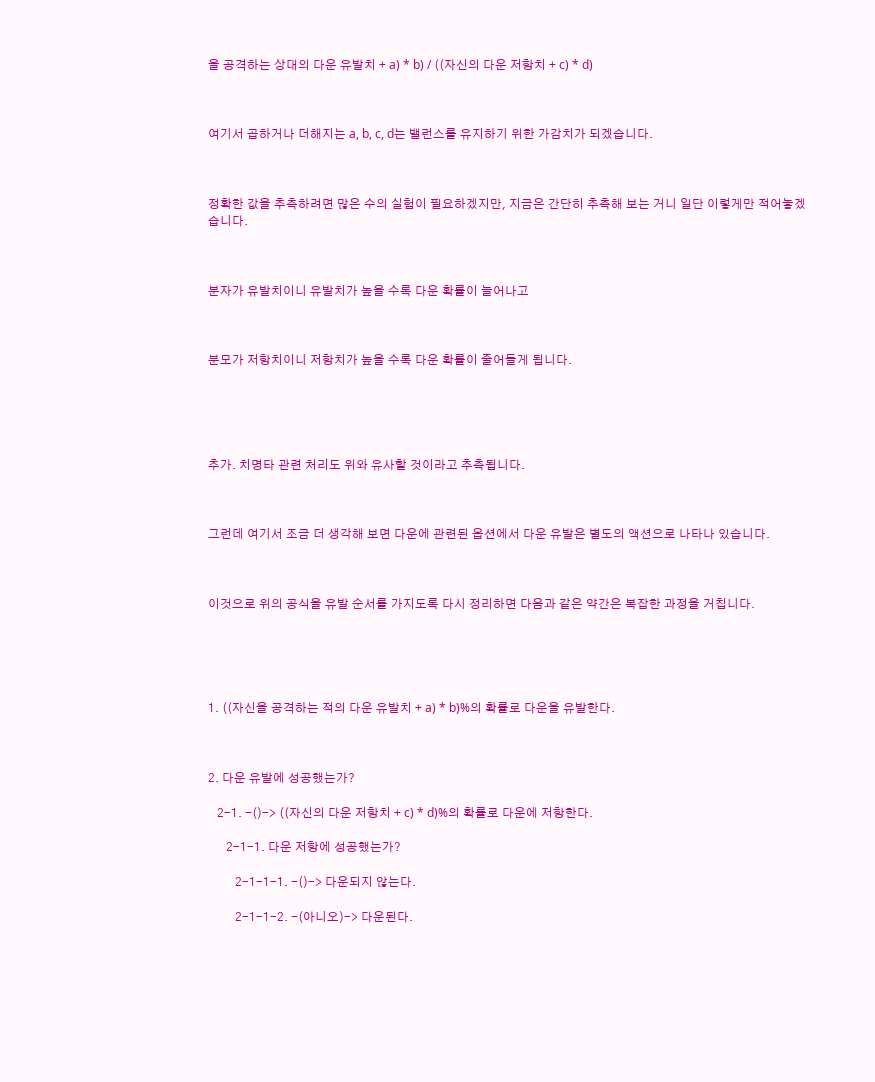을 공격하는 상대의 다운 유발치 + a) * b) / ((자신의 다운 저항치 + c) * d)



여기서 곱하거나 더해지는 a, b, c, d는 밸런스를 유지하기 위한 가감치가 되겠습니다.



정확한 값을 추측하려면 많은 수의 실험이 필요하겠지만, 지금은 간단히 추측해 보는 거니 일단 이렇게만 적어놓겠습니다.



분자가 유발치이니 유발치가 높을 수록 다운 확률이 늘어나고



분모가 저항치이니 저항치가 높을 수록 다운 확률이 줄어들게 됩니다.





추가. 치명타 관련 처리도 위와 유사할 것이라고 추측됩니다.



그런데 여기서 조금 더 생각해 보면 다운에 관련된 옵션에서 다운 유발은 별도의 액션으로 나타나 있습니다.



이것으로 위의 공식을 유발 순서를 가지도록 다시 정리하면 다음과 같은 약간은 복잡한 과정을 거칩니다.





1. ((자신을 공격하는 적의 다운 유발치 + a) * b)%의 확률로 다운을 유발한다.



2. 다운 유발에 성공했는가?

   2-1. -()-> ((자신의 다운 저항치 + c) * d)%의 확률로 다운에 저항한다.

      2-1-1. 다운 저항에 성공했는가?

         2-1-1-1. -()-> 다운되지 않는다.

         2-1-1-2. -(아니오)-> 다운된다.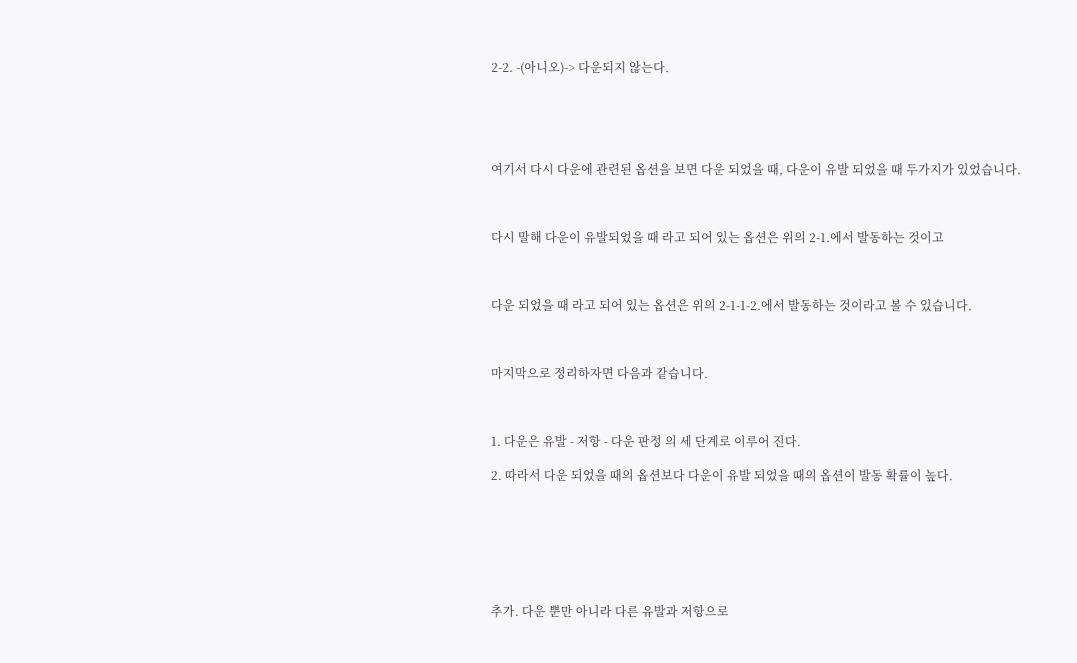2-2. -(아니오)-> 다운되지 않는다.





여기서 다시 다운에 관련된 옵션을 보면 다운 되었을 때, 다운이 유발 되었을 때 두가지가 있었습니다.



다시 말해 다운이 유발되었을 때 라고 되어 있는 옵션은 위의 2-1.에서 발동하는 것이고



다운 되었을 때 라고 되어 있는 옵션은 위의 2-1-1-2.에서 발동하는 것이라고 볼 수 있습니다.



마지막으로 정리하자면 다음과 같습니다.



1. 다운은 유발 - 저항 - 다운 판정 의 세 단계로 이루어 진다.

2. 따라서 다운 되었을 때의 옵션보다 다운이 유발 되었을 때의 옵션이 발동 확률이 높다.







추가. 다운 뿐만 아니라 다른 유발과 저항으로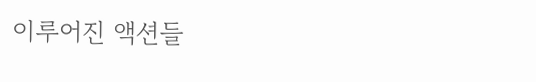이루어진 액션들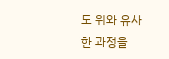도 위와 유사한 과정을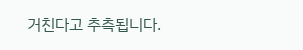거친다고 추측됩니다.